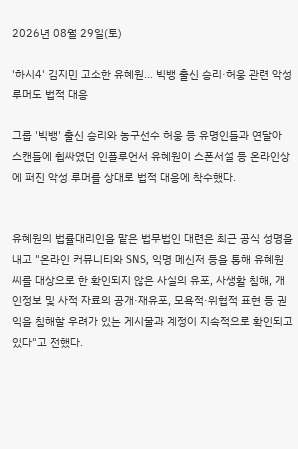2026년 08월 29일(토)

'하시4' 김지민 고소한 유혜원... 빅뱅 출신 승리·허웅 관련 악성 루머도 법적 대응

그룹 '빅뱅' 출신 승리와 농구선수 허웅 등 유명인들과 연달아 스캔들에 휩싸였던 인플루언서 유혜원이 스폰서설 등 온라인상에 퍼진 악성 루머를 상대로 법적 대응에 착수했다.


유혜원의 법률대리인을 맡은 법무법인 대련은 최근 공식 성명을 내고 "온라인 커뮤니티와 SNS, 익명 메신저 등을 통해 유혜원 씨를 대상으로 한 확인되지 않은 사실의 유포, 사생활 침해, 개인정보 및 사적 자료의 공개·재유포, 모욕적·위협적 표현 등 권익을 침해할 우려가 있는 게시물과 계정이 지속적으로 확인되고 있다"고 전했다.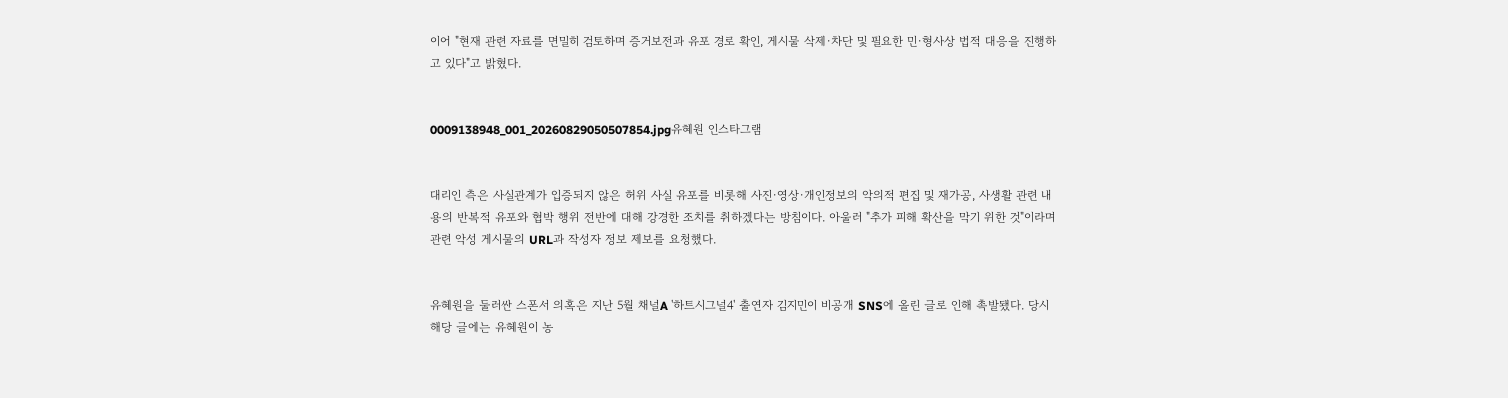이어 "현재 관련 자료를 면밀히 검토하며 증거보전과 유포 경로 확인, 게시물 삭제·차단 및 필요한 민·형사상 법적 대응을 진행하고 있다"고 밝혔다.


0009138948_001_20260829050507854.jpg유혜원 인스타그램


대리인 측은 사실관계가 입증되지 않은 허위 사실 유포를 비롯해 사진·영상·개인정보의 악의적 편집 및 재가공, 사생활 관련 내용의 반복적 유포와 협박 행위 전반에 대해 강경한 조치를 취하겠다는 방침이다. 아울러 "추가 피해 확산을 막기 위한 것"이라며 관련 악성 게시물의 URL과 작성자 정보 제보를 요청했다.


유혜원을 둘러싼 스폰서 의혹은 지난 5월 채널A '하트시그널4' 출연자 김지민이 비공개 SNS에 올린 글로 인해 촉발됐다. 당시 해당 글에는 유혜원이 농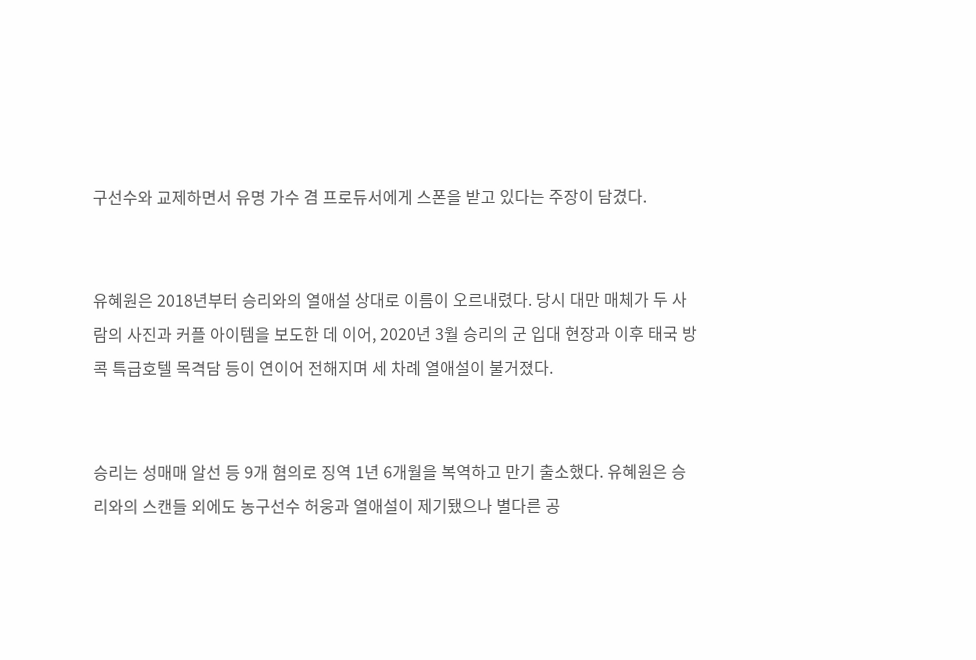구선수와 교제하면서 유명 가수 겸 프로듀서에게 스폰을 받고 있다는 주장이 담겼다.


유혜원은 2018년부터 승리와의 열애설 상대로 이름이 오르내렸다. 당시 대만 매체가 두 사람의 사진과 커플 아이템을 보도한 데 이어, 2020년 3월 승리의 군 입대 현장과 이후 태국 방콕 특급호텔 목격담 등이 연이어 전해지며 세 차례 열애설이 불거졌다.


승리는 성매매 알선 등 9개 혐의로 징역 1년 6개월을 복역하고 만기 출소했다. 유혜원은 승리와의 스캔들 외에도 농구선수 허웅과 열애설이 제기됐으나 별다른 공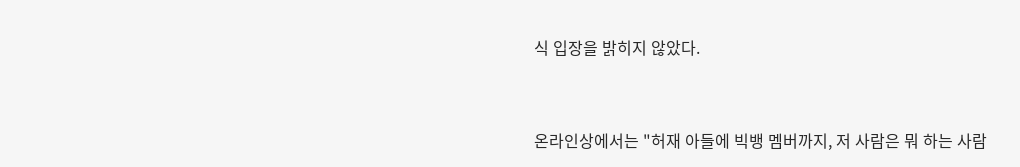식 입장을 밝히지 않았다.


온라인상에서는 "허재 아들에 빅뱅 멤버까지, 저 사람은 뭐 하는 사람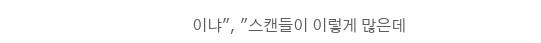이냐", "스캔들이 이렇게 많은데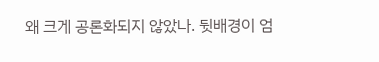왜 크게 공론화되지 않았나. 뒷배경이 엄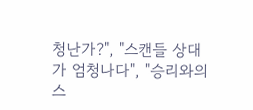청난가?", "스캔들 상대가 엄청나다", "승리와의 스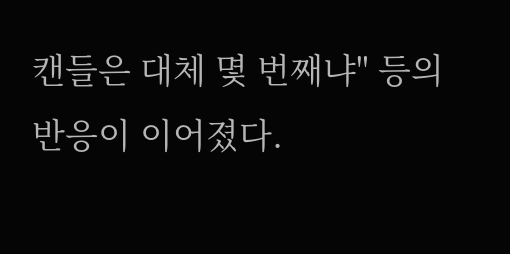캔들은 대체 몇 번째냐" 등의 반응이 이어졌다.